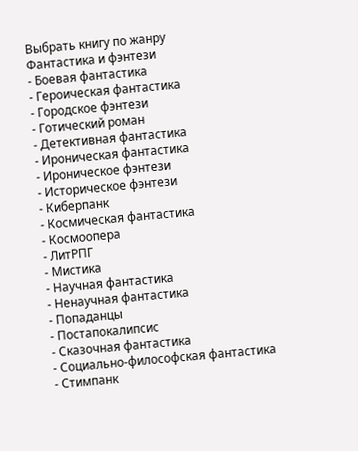Выбрать книгу по жанру
Фантастика и фэнтези
- Боевая фантастика
- Героическая фантастика
- Городское фэнтези
- Готический роман
- Детективная фантастика
- Ироническая фантастика
- Ироническое фэнтези
- Историческое фэнтези
- Киберпанк
- Космическая фантастика
- Космоопера
- ЛитРПГ
- Мистика
- Научная фантастика
- Ненаучная фантастика
- Попаданцы
- Постапокалипсис
- Сказочная фантастика
- Социально-философская фантастика
- Стимпанк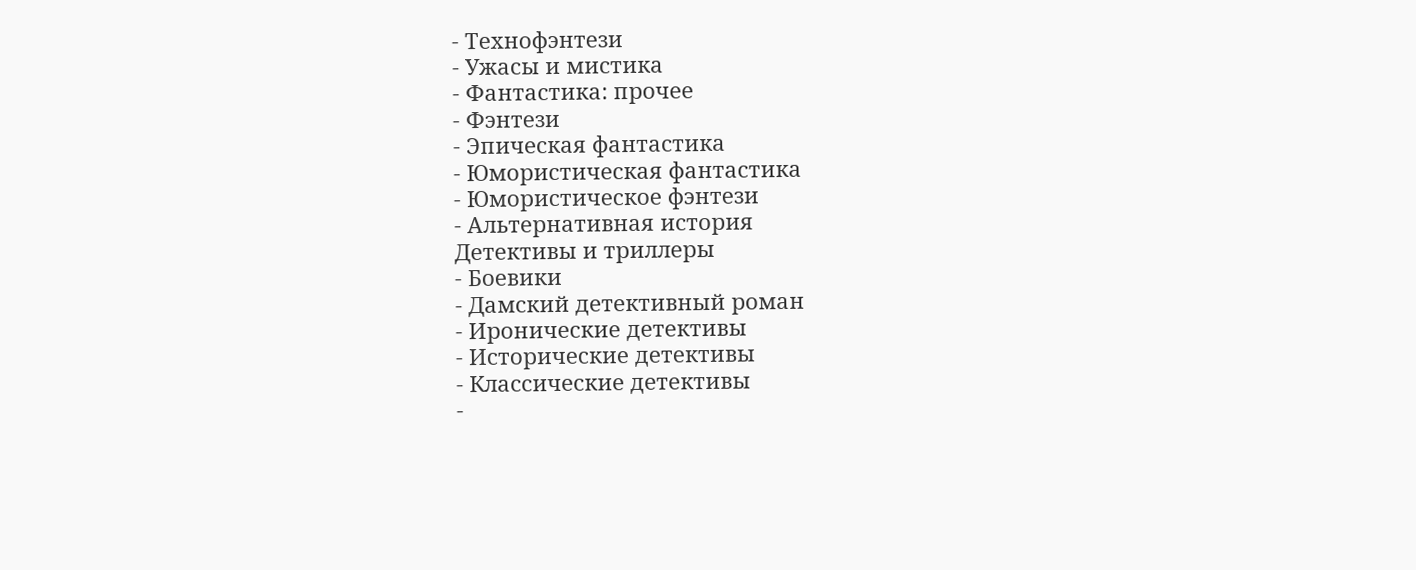- Технофэнтези
- Ужасы и мистика
- Фантастика: прочее
- Фэнтези
- Эпическая фантастика
- Юмористическая фантастика
- Юмористическое фэнтези
- Альтернативная история
Детективы и триллеры
- Боевики
- Дамский детективный роман
- Иронические детективы
- Исторические детективы
- Классические детективы
-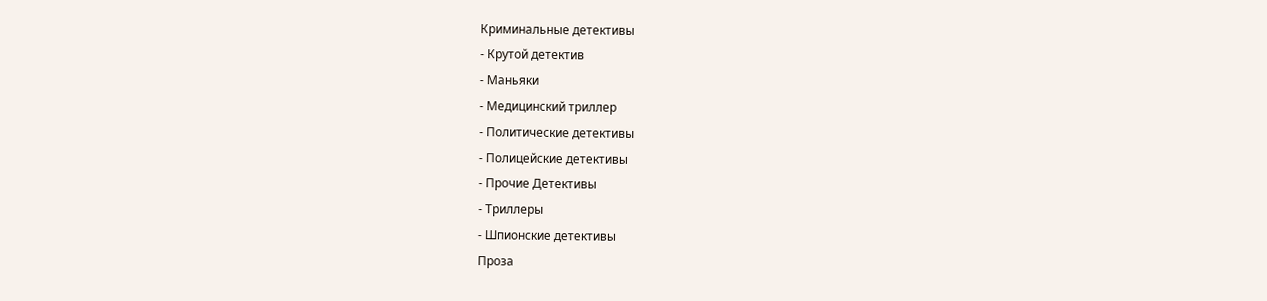Криминальные детективы
- Крутой детектив
- Маньяки
- Медицинский триллер
- Политические детективы
- Полицейские детективы
- Прочие Детективы
- Триллеры
- Шпионские детективы
Проза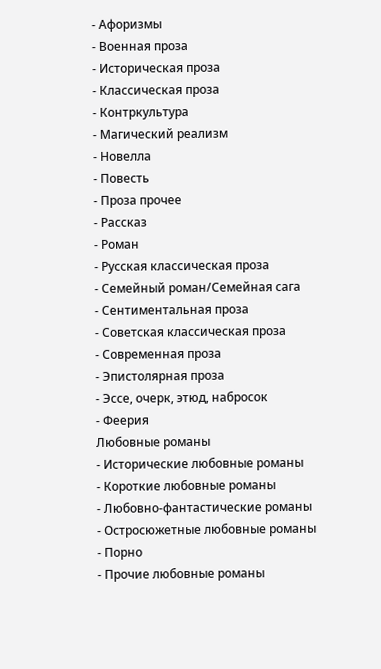- Афоризмы
- Военная проза
- Историческая проза
- Классическая проза
- Контркультура
- Магический реализм
- Новелла
- Повесть
- Проза прочее
- Рассказ
- Роман
- Русская классическая проза
- Семейный роман/Семейная сага
- Сентиментальная проза
- Советская классическая проза
- Современная проза
- Эпистолярная проза
- Эссе, очерк, этюд, набросок
- Феерия
Любовные романы
- Исторические любовные романы
- Короткие любовные романы
- Любовно-фантастические романы
- Остросюжетные любовные романы
- Порно
- Прочие любовные романы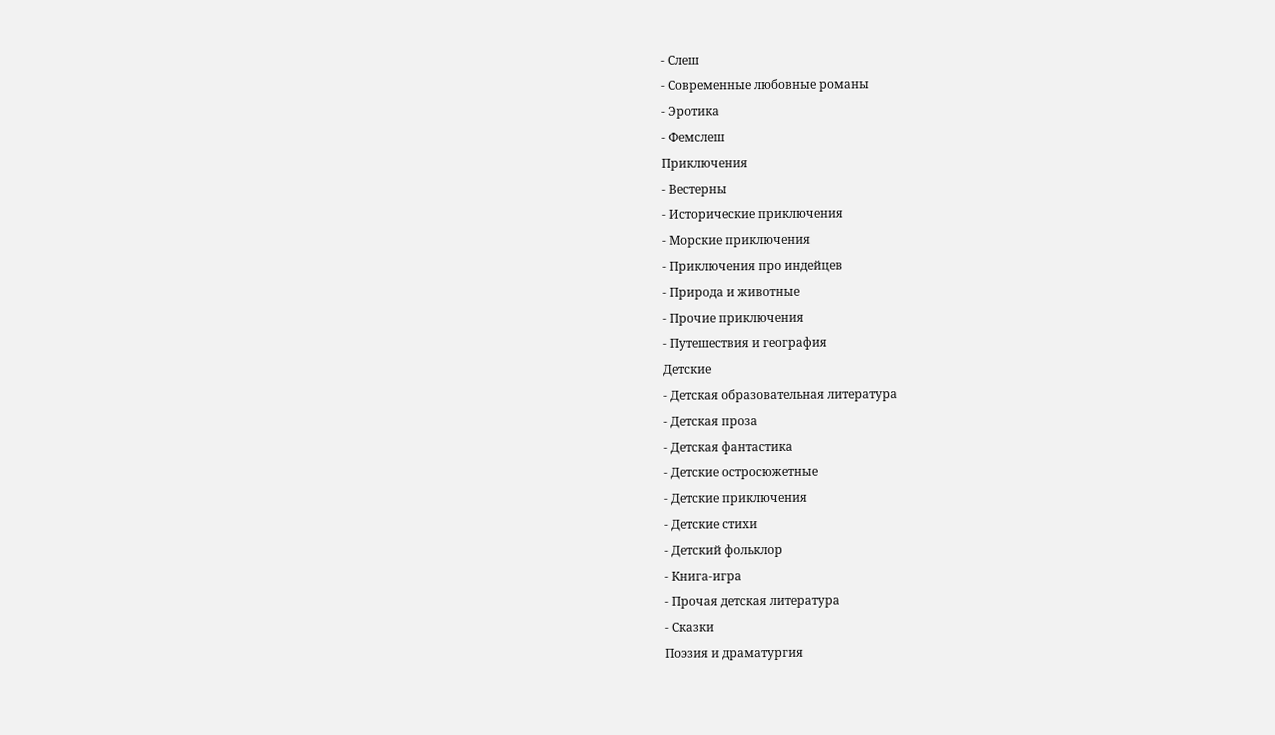- Слеш
- Современные любовные романы
- Эротика
- Фемслеш
Приключения
- Вестерны
- Исторические приключения
- Морские приключения
- Приключения про индейцев
- Природа и животные
- Прочие приключения
- Путешествия и география
Детские
- Детская образовательная литература
- Детская проза
- Детская фантастика
- Детские остросюжетные
- Детские приключения
- Детские стихи
- Детский фольклор
- Книга-игра
- Прочая детская литература
- Сказки
Поэзия и драматургия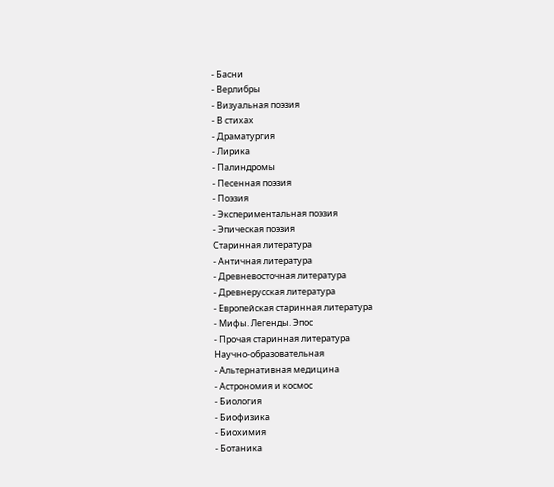- Басни
- Верлибры
- Визуальная поэзия
- В стихах
- Драматургия
- Лирика
- Палиндромы
- Песенная поэзия
- Поэзия
- Экспериментальная поэзия
- Эпическая поэзия
Старинная литература
- Античная литература
- Древневосточная литература
- Древнерусская литература
- Европейская старинная литература
- Мифы. Легенды. Эпос
- Прочая старинная литература
Научно-образовательная
- Альтернативная медицина
- Астрономия и космос
- Биология
- Биофизика
- Биохимия
- Ботаника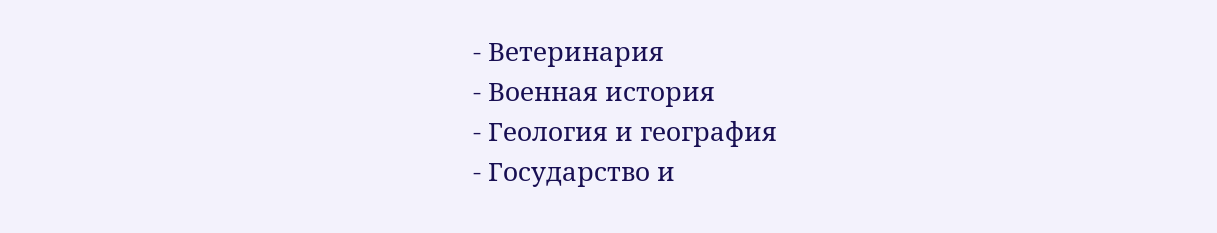- Ветеринария
- Военная история
- Геология и география
- Государство и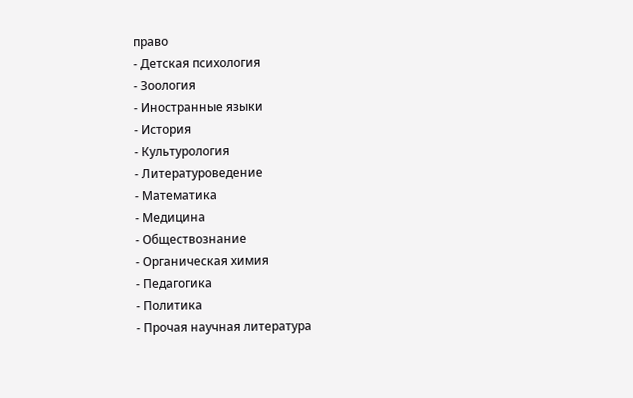право
- Детская психология
- Зоология
- Иностранные языки
- История
- Культурология
- Литературоведение
- Математика
- Медицина
- Обществознание
- Органическая химия
- Педагогика
- Политика
- Прочая научная литература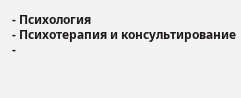- Психология
- Психотерапия и консультирование
-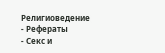Религиоведение
- Рефераты
- Секс и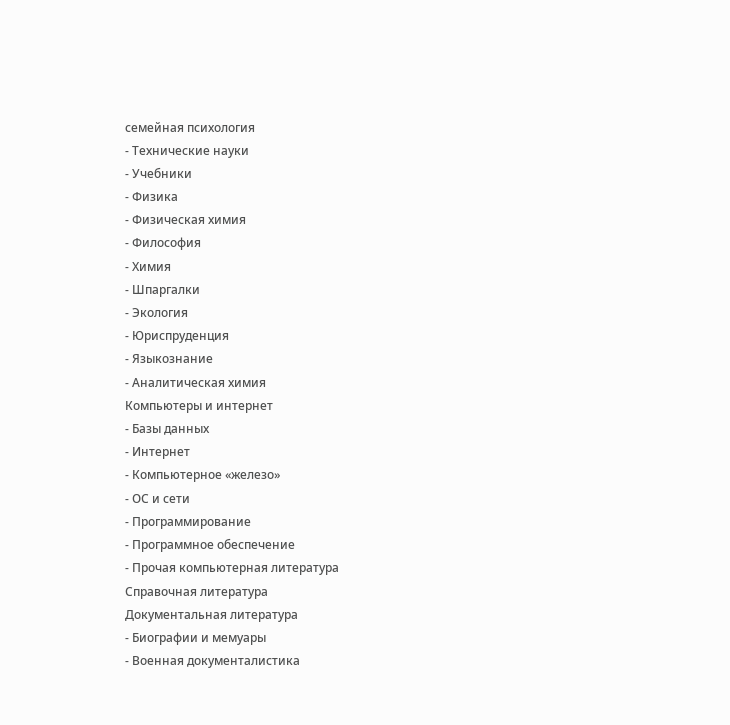семейная психология
- Технические науки
- Учебники
- Физика
- Физическая химия
- Философия
- Химия
- Шпаргалки
- Экология
- Юриспруденция
- Языкознание
- Аналитическая химия
Компьютеры и интернет
- Базы данных
- Интернет
- Компьютерное «железо»
- ОС и сети
- Программирование
- Программное обеспечение
- Прочая компьютерная литература
Справочная литература
Документальная литература
- Биографии и мемуары
- Военная документалистика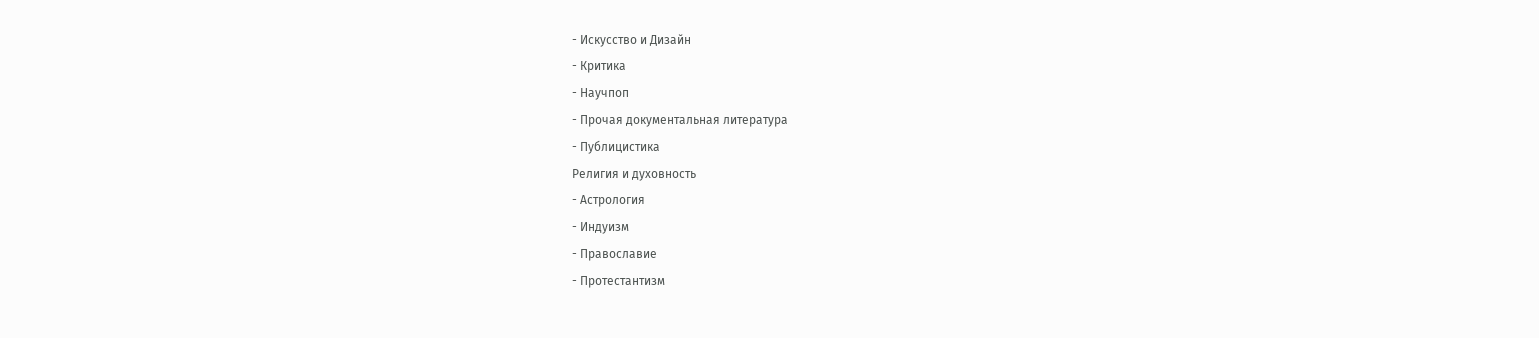- Искусство и Дизайн
- Критика
- Научпоп
- Прочая документальная литература
- Публицистика
Религия и духовность
- Астрология
- Индуизм
- Православие
- Протестантизм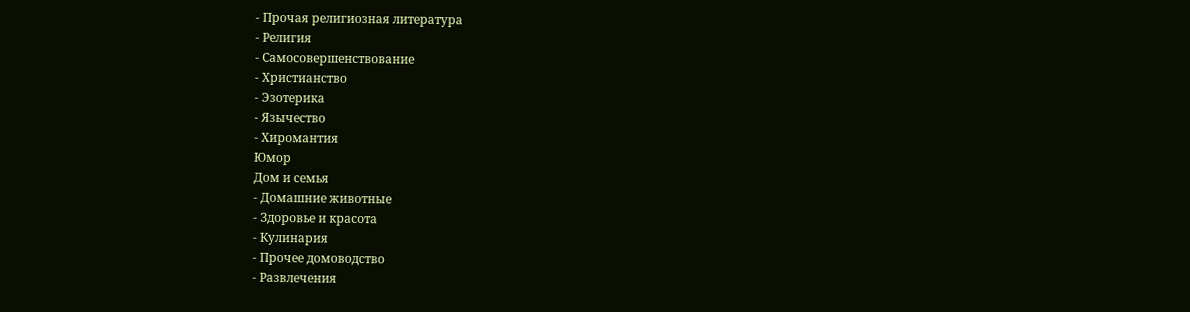- Прочая религиозная литература
- Религия
- Самосовершенствование
- Христианство
- Эзотерика
- Язычество
- Хиромантия
Юмор
Дом и семья
- Домашние животные
- Здоровье и красота
- Кулинария
- Прочее домоводство
- Развлечения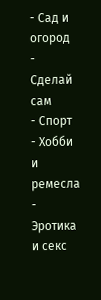- Сад и огород
- Сделай сам
- Спорт
- Хобби и ремесла
- Эротика и секс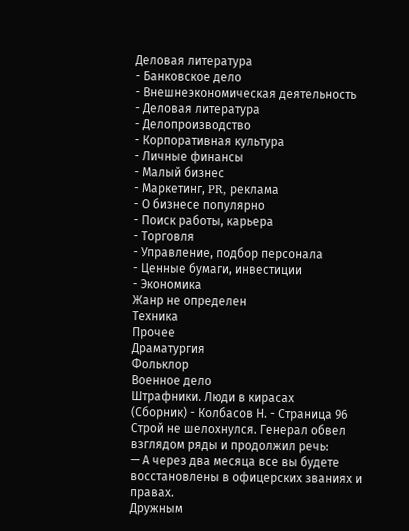Деловая литература
- Банковское дело
- Внешнеэкономическая деятельность
- Деловая литература
- Делопроизводство
- Корпоративная культура
- Личные финансы
- Малый бизнес
- Маркетинг, PR, реклама
- О бизнесе популярно
- Поиск работы, карьера
- Торговля
- Управление, подбор персонала
- Ценные бумаги, инвестиции
- Экономика
Жанр не определен
Техника
Прочее
Драматургия
Фольклор
Военное дело
Штрафники. Люди в кирасах
(Сборник) - Колбасов Н. - Страница 96
Строй не шелохнулся. Генерал обвел взглядом ряды и продолжил речь:
— А через два месяца все вы будете восстановлены в офицерских званиях и правах.
Дружным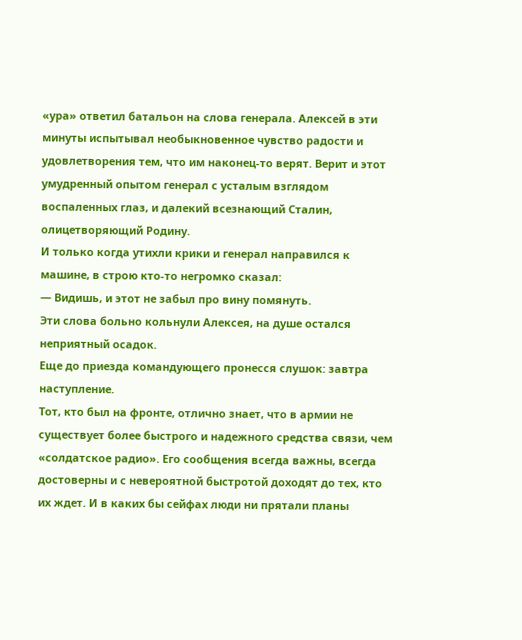«ура» ответил батальон на слова генерала. Алексей в эти минуты испытывал необыкновенное чувство радости и удовлетворения тем, что им наконец-то верят. Верит и этот умудренный опытом генерал с усталым взглядом воспаленных глаз, и далекий всезнающий Сталин, олицетворяющий Родину.
И только когда утихли крики и генерал направился к машине, в строю кто-то негромко сказал:
— Видишь, и этот не забыл про вину помянуть.
Эти слова больно кольнули Алексея, на душе остался неприятный осадок.
Еще до приезда командующего пронесся слушок: завтра наступление.
Тот, кто был на фронте, отлично знает, что в армии не существует более быстрого и надежного средства связи, чем «солдатское радио». Его сообщения всегда важны, всегда достоверны и с невероятной быстротой доходят до тех, кто их ждет. И в каких бы сейфах люди ни прятали планы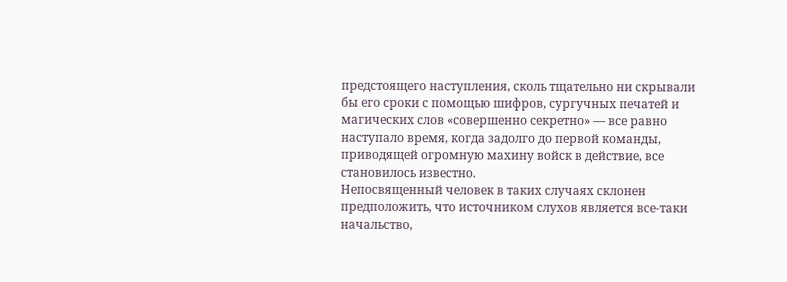предстоящего наступления, сколь тщательно ни скрывали бы его сроки с помощью шифров, сургучных печатей и магических слов «совершенно секретно» — все равно наступало время, когда задолго до первой команды, приводящей огромную махину войск в действие, все становилось известно.
Непосвященный человек в таких случаях склонен предположить, что источником слухов является все-таки начальство,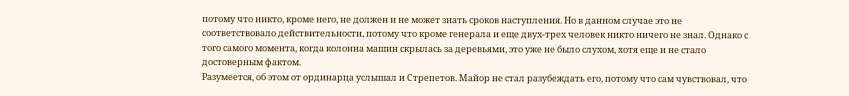потому что никто, кроме него, не должен и не может знать сроков наступления. Но в данном случае это не соответствовало действительности, потому что кроме генерала и еще двух-трех человек никто ничего не знал. Однако с того самого момента, когда колонна машин скрылась за деревьями, это уже не было слухом, хотя еще и не стало достоверным фактом.
Разумеется, об этом от ординарца услышал и Стрепетов. Майор не стал разубеждать его, потому что сам чувствовал, что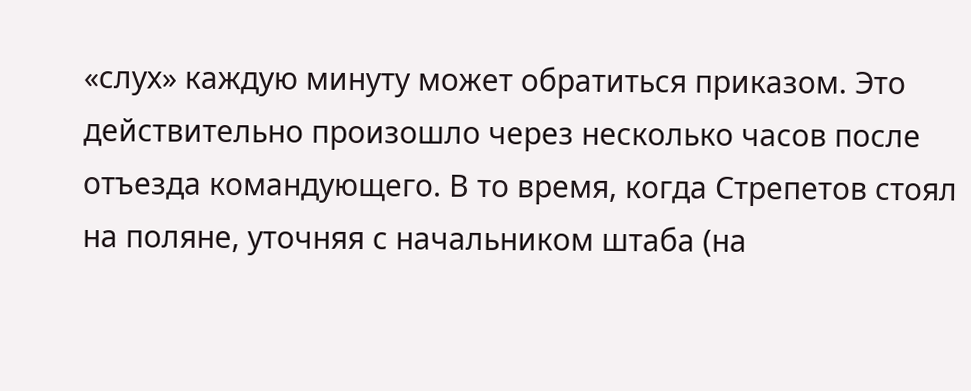«слух» каждую минуту может обратиться приказом. Это действительно произошло через несколько часов после отъезда командующего. В то время, когда Стрепетов стоял на поляне, уточняя с начальником штаба (на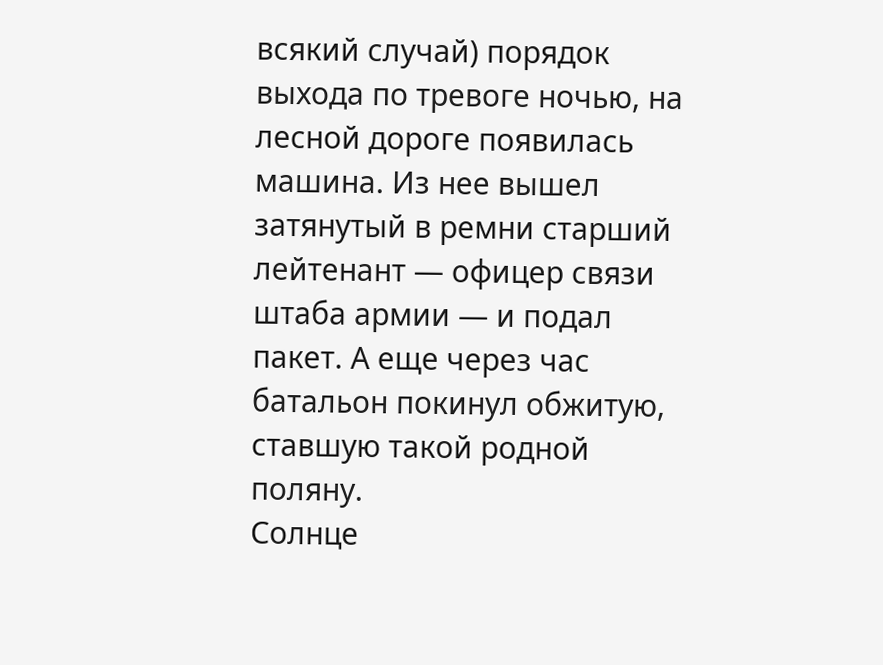всякий случай) порядок выхода по тревоге ночью, на лесной дороге появилась машина. Из нее вышел затянутый в ремни старший лейтенант — офицер связи штаба армии — и подал пакет. А еще через час батальон покинул обжитую, ставшую такой родной поляну.
Солнце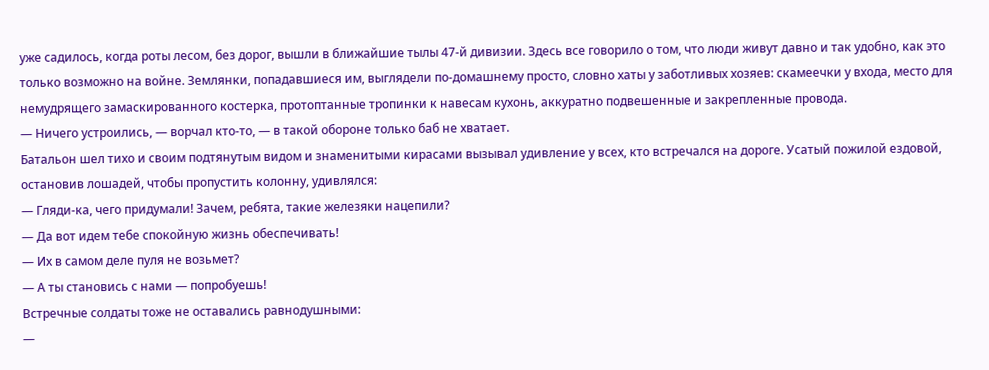уже садилось, когда роты лесом, без дорог, вышли в ближайшие тылы 47-й дивизии. Здесь все говорило о том, что люди живут давно и так удобно, как это только возможно на войне. Землянки, попадавшиеся им, выглядели по-домашнему просто, словно хаты у заботливых хозяев: скамеечки у входа, место для немудрящего замаскированного костерка, протоптанные тропинки к навесам кухонь, аккуратно подвешенные и закрепленные провода.
— Ничего устроились, — ворчал кто-то, — в такой обороне только баб не хватает.
Батальон шел тихо и своим подтянутым видом и знаменитыми кирасами вызывал удивление у всех, кто встречался на дороге. Усатый пожилой ездовой, остановив лошадей, чтобы пропустить колонну, удивлялся:
— Гляди-ка, чего придумали! Зачем, ребята, такие железяки нацепили?
— Да вот идем тебе спокойную жизнь обеспечивать!
— Их в самом деле пуля не возьмет?
— А ты становись с нами — попробуешь!
Встречные солдаты тоже не оставались равнодушными:
—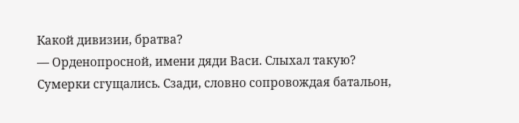Какой дивизии, братва?
— Орденопросной, имени дяди Васи. Слыхал такую?
Сумерки сгущались. Сзади, словно сопровождая батальон,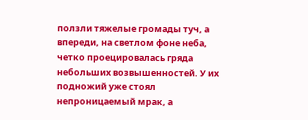ползли тяжелые громады туч, а впереди, на светлом фоне неба, четко проецировалась гряда небольших возвышенностей. У их подножий уже стоял непроницаемый мрак, а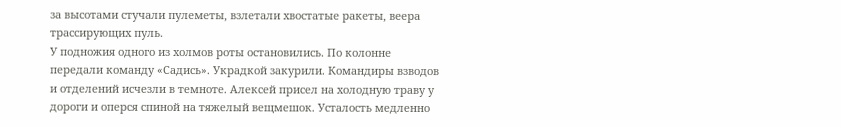за высотами стучали пулеметы, взлетали хвостатые ракеты, веера трассирующих пуль.
У подножия одного из холмов роты остановились. По колонне передали команду «Садись». Украдкой закурили. Командиры взводов и отделений исчезли в темноте. Алексей присел на холодную траву у дороги и оперся спиной на тяжелый вещмешок. Усталость медленно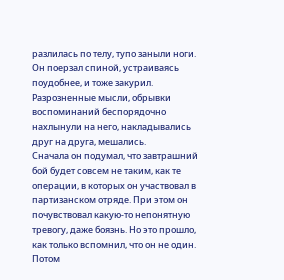разлилась по телу, тупо заныли ноги. Он поерзал спиной, устраиваясь поудобнее, и тоже закурил. Разрозненные мысли, обрывки воспоминаний беспорядочно нахлынули на него, накладывались друг на друга, мешались.
Сначала он подумал, что завтрашний бой будет совсем не таким, как те операции, в которых он участвовал в партизанском отряде. При этом он почувствовал какую-то непонятную тревогу, даже боязнь. Но это прошло, как только вспомнил, что он не один. Потом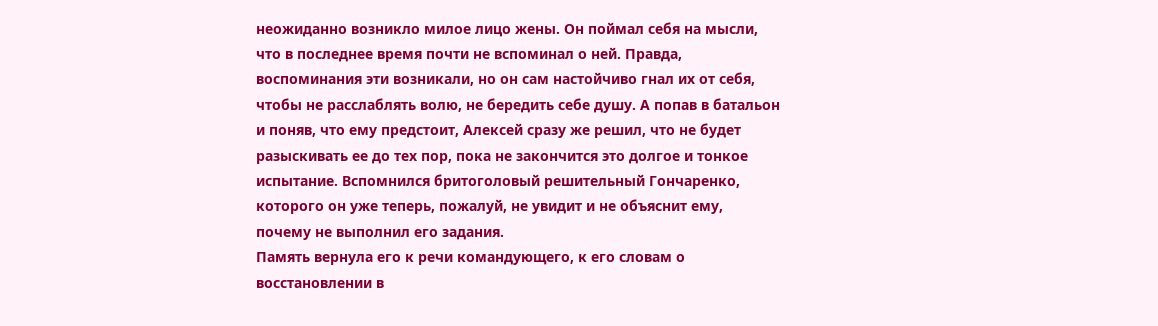неожиданно возникло милое лицо жены. Он поймал себя на мысли, что в последнее время почти не вспоминал о ней. Правда, воспоминания эти возникали, но он сам настойчиво гнал их от себя, чтобы не расслаблять волю, не бередить себе душу. А попав в батальон и поняв, что ему предстоит, Алексей сразу же решил, что не будет разыскивать ее до тех пор, пока не закончится это долгое и тонкое испытание. Вспомнился бритоголовый решительный Гончаренко, которого он уже теперь, пожалуй, не увидит и не объяснит ему, почему не выполнил его задания.
Память вернула его к речи командующего, к его словам о восстановлении в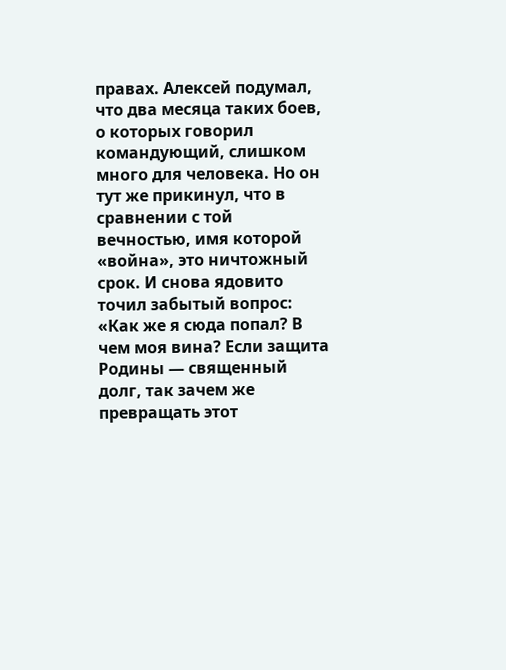правах. Алексей подумал, что два месяца таких боев, о которых говорил командующий, слишком много для человека. Но он тут же прикинул, что в сравнении с той вечностью, имя которой «война», это ничтожный срок. И снова ядовито точил забытый вопрос: «Как же я сюда попал? В чем моя вина? Если защита Родины — священный долг, так зачем же превращать этот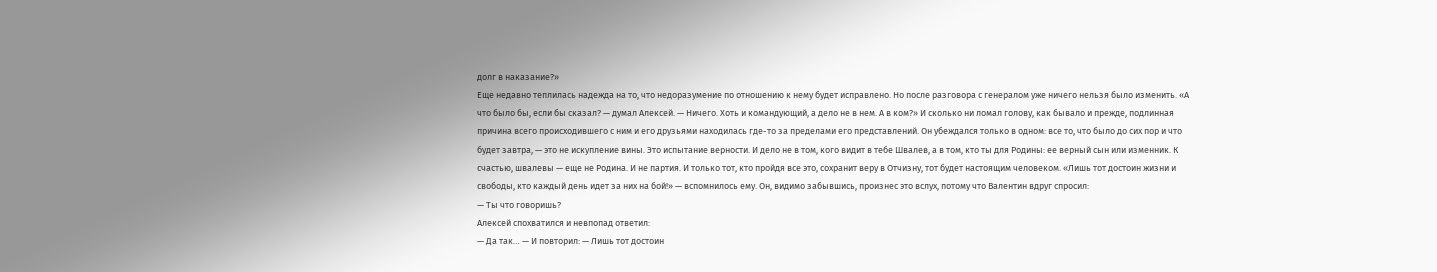долг в наказание?»
Еще недавно теплилась надежда на то, что недоразумение по отношению к нему будет исправлено. Но после разговора с генералом уже ничего нельзя было изменить. «А что было бы, если бы сказал? — думал Алексей. — Ничего. Хоть и командующий, а дело не в нем. А в ком?» И сколько ни ломал голову, как бывало и прежде, подлинная причина всего происходившего с ним и его друзьями находилась где-то за пределами его представлений. Он убеждался только в одном: все то, что было до сих пор и что будет завтра, — это не искупление вины. Это испытание верности. И дело не в том, кого видит в тебе Швалев, а в том, кто ты для Родины: ее верный сын или изменник. К счастью, швалевы — еще не Родина. И не партия. И только тот, кто пройдя все это, сохранит веру в Отчизну, тот будет настоящим человеком. «Лишь тот достоин жизни и свободы, кто каждый день идет за них на бой!» — вспомнилось ему. Он, видимо забывшись, произнес это вслух, потому что Валентин вдруг спросил:
— Ты что говоришь?
Алексей спохватился и невпопад ответил:
— Да так… — И повторил: — Лишь тот достоин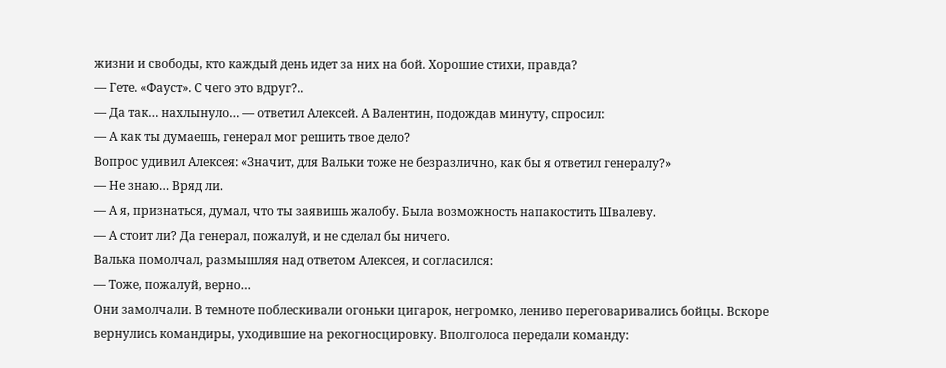жизни и свободы, кто каждый день идет за них на бой. Хорошие стихи, правда?
— Гете. «Фауст». С чего это вдруг?..
— Да так… нахлынуло… — ответил Алексей. А Валентин, подождав минуту, спросил:
— А как ты думаешь, генерал мог решить твое дело?
Вопрос удивил Алексея: «Значит, для Вальки тоже не безразлично, как бы я ответил генералу?»
— Не знаю… Вряд ли.
— А я, признаться, думал, что ты заявишь жалобу. Была возможность напакостить Швалеву.
— А стоит ли? Да генерал, пожалуй, и не сделал бы ничего.
Валька помолчал, размышляя над ответом Алексея, и согласился:
— Тоже, пожалуй, верно…
Они замолчали. В темноте поблескивали огоньки цигарок, негромко, лениво переговаривались бойцы. Вскоре вернулись командиры, уходившие на рекогносцировку. Вполголоса передали команду: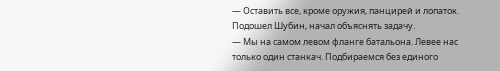— Оставить все, кроме оружия, панцирей и лопаток.
Подошел Шубин, начал объяснять задачу.
— Мы на самом левом фланге батальона. Левее нас только один станкач. Подбираемся без единого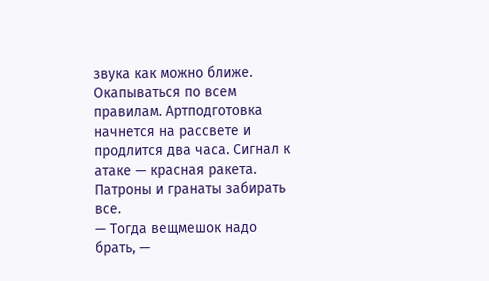звука как можно ближе. Окапываться по всем правилам. Артподготовка начнется на рассвете и продлится два часа. Сигнал к атаке — красная ракета. Патроны и гранаты забирать все.
— Тогда вещмешок надо брать, —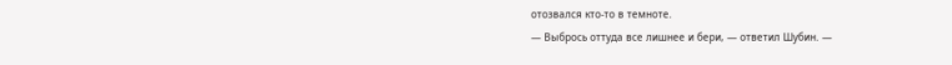отозвался кто-то в темноте.
— Выбрось оттуда все лишнее и бери, — ответил Шубин. —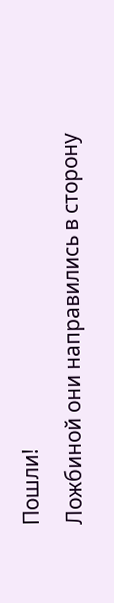Пошли!
Ложбиной они направились в сторону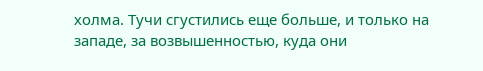холма. Тучи сгустились еще больше, и только на западе, за возвышенностью, куда они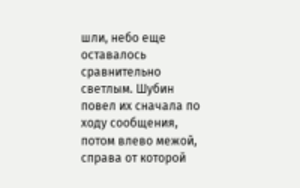шли, небо еще оставалось сравнительно светлым. Шубин повел их сначала по ходу сообщения, потом влево межой, справа от которой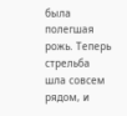была полегшая рожь. Теперь стрельба шла совсем рядом, и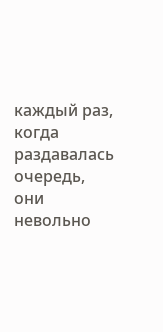каждый раз, когда раздавалась очередь, они невольно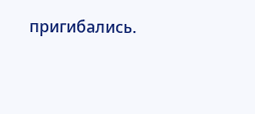пригибались.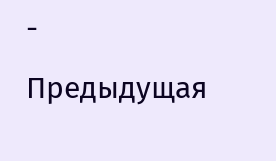- Предыдущая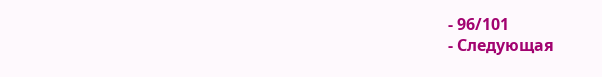- 96/101
- Следующая